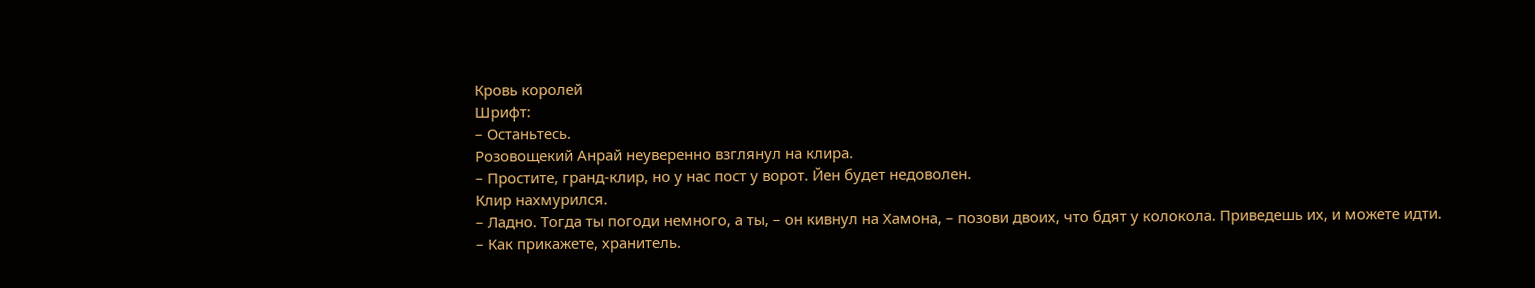Кровь королей
Шрифт:
– Останьтесь.
Розовощекий Анрай неуверенно взглянул на клира.
– Простите, гранд-клир, но у нас пост у ворот. Йен будет недоволен.
Клир нахмурился.
– Ладно. Тогда ты погоди немного, а ты, – он кивнул на Хамона, – позови двоих, что бдят у колокола. Приведешь их, и можете идти.
– Как прикажете, хранитель.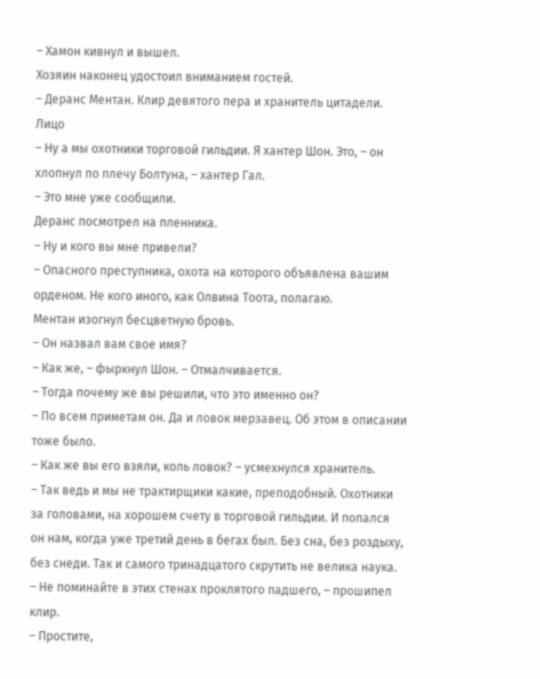– Хамон кивнул и вышел.
Хозяин наконец удостоил вниманием гостей.
– Деранс Ментан. Клир девятого пера и хранитель цитадели.
Лицо
– Ну а мы охотники торговой гильдии. Я хантер Шон. Это, – он хлопнул по плечу Болтуна, – хантер Гал.
– Это мне уже сообщили.
Деранс посмотрел на пленника.
– Ну и кого вы мне привели?
– Опасного преступника, охота на которого объявлена вашим орденом. Не кого иного, как Олвина Тоота, полагаю.
Ментан изогнул бесцветную бровь.
– Он назвал вам свое имя?
– Как же, – фыркнул Шон. – Отмалчивается.
– Тогда почему же вы решили, что это именно он?
– По всем приметам он. Да и ловок мерзавец. Об этом в описании тоже было.
– Как же вы его взяли, коль ловок? – усмехнулся хранитель.
– Так ведь и мы не трактирщики какие, преподобный. Охотники за головами, на хорошем счету в торговой гильдии. И попался он нам, когда уже третий день в бегах был. Без сна, без роздыху, без снеди. Так и самого тринадцатого скрутить не велика наука.
– Не поминайте в этих стенах проклятого падшего, – прошипел клир.
– Простите,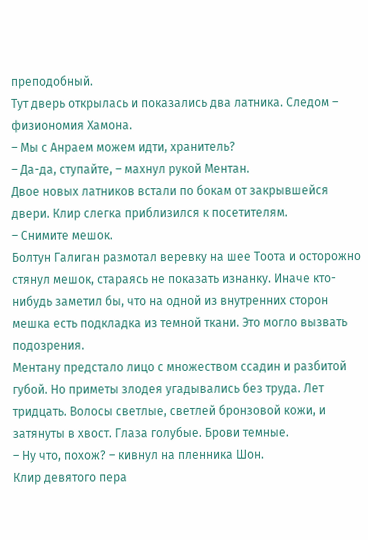преподобный.
Тут дверь открылась и показались два латника. Следом – физиономия Хамона.
– Мы с Анраем можем идти, хранитель?
– Да-да, ступайте, – махнул рукой Ментан.
Двое новых латников встали по бокам от закрывшейся двери. Клир слегка приблизился к посетителям.
– Снимите мешок.
Болтун Галиган размотал веревку на шее Тоота и осторожно стянул мешок, стараясь не показать изнанку. Иначе кто-нибудь заметил бы, что на одной из внутренних сторон мешка есть подкладка из темной ткани. Это могло вызвать подозрения.
Ментану предстало лицо с множеством ссадин и разбитой губой. Но приметы злодея угадывались без труда. Лет тридцать. Волосы светлые, светлей бронзовой кожи, и затянуты в хвост. Глаза голубые. Брови темные.
– Ну что, похож? – кивнул на пленника Шон.
Клир девятого пера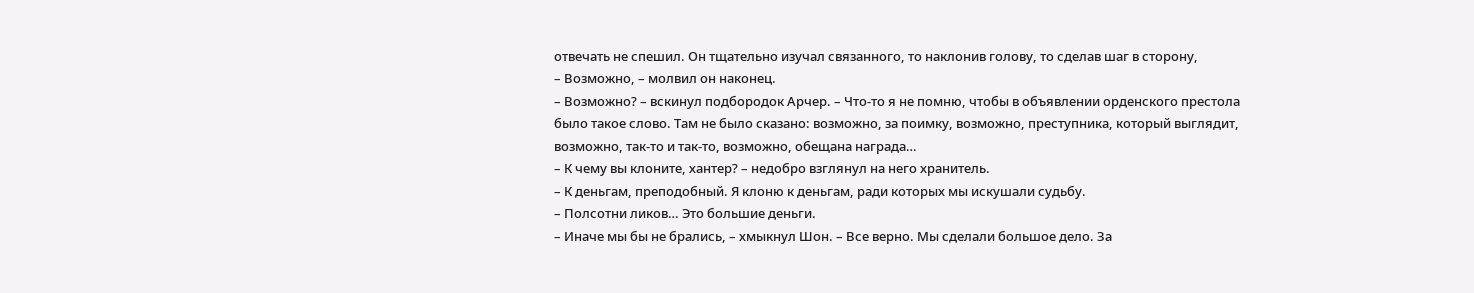отвечать не спешил. Он тщательно изучал связанного, то наклонив голову, то сделав шаг в сторону,
– Возможно, – молвил он наконец.
– Возможно? – вскинул подбородок Арчер. – Что-то я не помню, чтобы в объявлении орденского престола было такое слово. Там не было сказано: возможно, за поимку, возможно, преступника, который выглядит, возможно, так-то и так-то, возможно, обещана награда…
– К чему вы клоните, хантер? – недобро взглянул на него хранитель.
– К деньгам, преподобный. Я клоню к деньгам, ради которых мы искушали судьбу.
– Полсотни ликов… Это большие деньги.
– Иначе мы бы не брались, – хмыкнул Шон. – Все верно. Мы сделали большое дело. За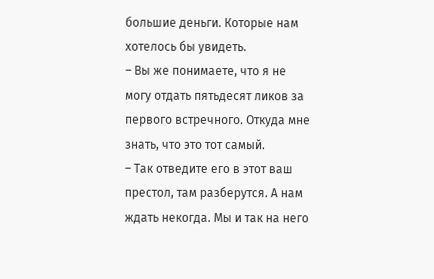большие деньги. Которые нам хотелось бы увидеть.
– Вы же понимаете, что я не могу отдать пятьдесят ликов за первого встречного. Откуда мне знать, что это тот самый.
– Так отведите его в этот ваш престол, там разберутся. А нам ждать некогда. Мы и так на него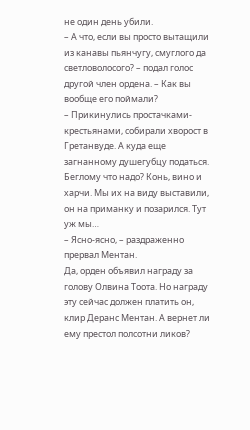не один день убили.
– А что, если вы просто вытащили из канавы пьянчугу, смуглого да светловолосого? – подал голос другой член ордена. – Как вы вообще его поймали?
– Прикинулись простачками-крестьянами, собирали хворост в Гретанвуде. А куда еще загнанному душегубцу податься. Беглому что надо? Конь, вино и харчи. Мы их на виду выставили, он на приманку и позарился. Тут уж мы…
– Ясно-ясно, – раздраженно прервал Ментан.
Да, орден объявил награду за голову Олвина Тоота. Но награду эту сейчас должен платить он, клир Деранс Ментан. А вернет ли ему престол полсотни ликов?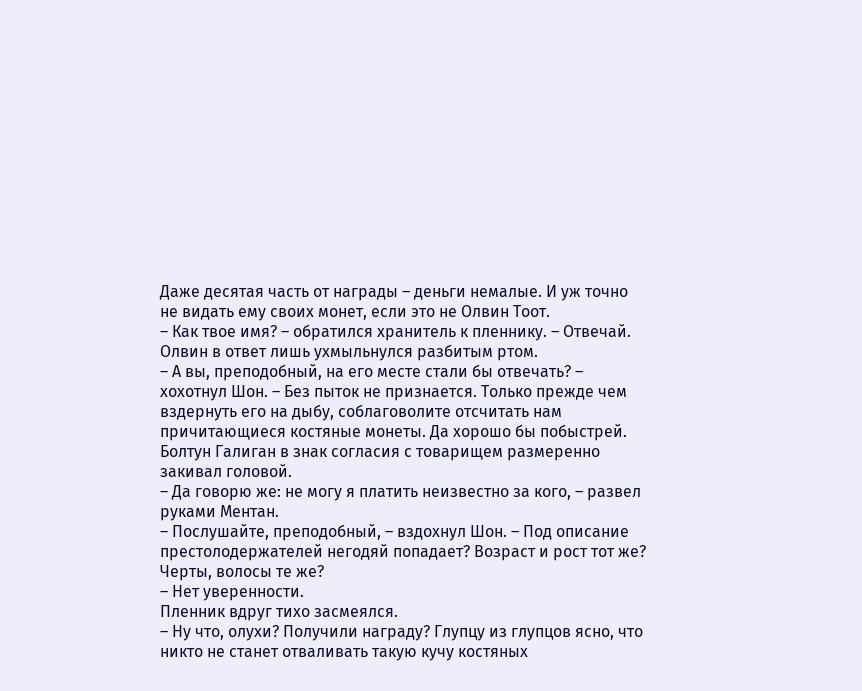Даже десятая часть от награды – деньги немалые. И уж точно не видать ему своих монет, если это не Олвин Тоот.
– Как твое имя? – обратился хранитель к пленнику. – Отвечай.
Олвин в ответ лишь ухмыльнулся разбитым ртом.
– А вы, преподобный, на его месте стали бы отвечать? – хохотнул Шон. – Без пыток не признается. Только прежде чем вздернуть его на дыбу, соблаговолите отсчитать нам причитающиеся костяные монеты. Да хорошо бы побыстрей.
Болтун Галиган в знак согласия с товарищем размеренно закивал головой.
– Да говорю же: не могу я платить неизвестно за кого, – развел руками Ментан.
– Послушайте, преподобный, – вздохнул Шон. – Под описание престолодержателей негодяй попадает? Возраст и рост тот же? Черты, волосы те же?
– Нет уверенности.
Пленник вдруг тихо засмеялся.
– Ну что, олухи? Получили награду? Глупцу из глупцов ясно, что никто не станет отваливать такую кучу костяных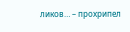ликов… – прохрипел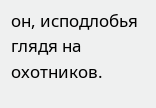он, исподлобья глядя на охотников.